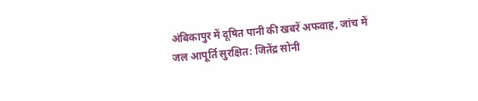अंबिकापुर में दूषित पानी की खबरें अफवाह, जांच में जल आपूर्ति सुरक्षित: जितेंद्र सोनी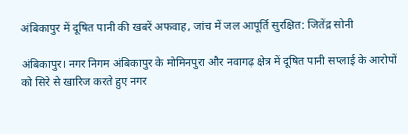अंबिकापुर में दूषित पानी की खबरें अफवाह, जांच में जल आपूर्ति सुरक्षित: जितेंद्र सोनी

अंबिकापुर। नगर निगम अंबिकापुर के मोमिनपुरा और नवागढ़ क्षेत्र में दूषित पानी सप्लाई के आरोपों को सिरे से खारिज करते हुए नगर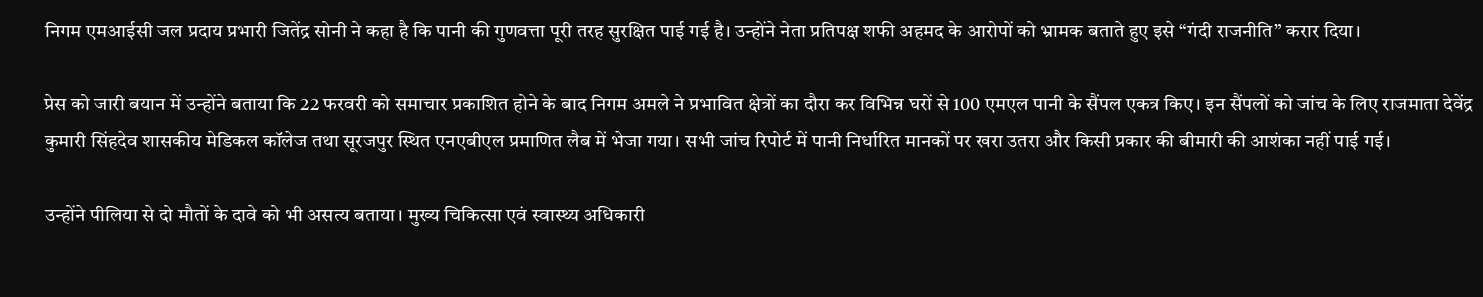निगम एमआईसी जल प्रदाय प्रभारी जितेंद्र सोनी ने कहा है कि पानी की गुणवत्ता पूरी तरह सुरक्षित पाई गई है। उन्होंने नेता प्रतिपक्ष शफी अहमद के आरोपों को भ्रामक बताते हुए इसे “गंदी राजनीति” करार दिया।

प्रेस को जारी बयान में उन्होंने बताया कि 22 फरवरी को समाचार प्रकाशित होने के बाद निगम अमले ने प्रभावित क्षेत्रों का दौरा कर विभिन्न घरों से 100 एमएल पानी के सैंपल एकत्र किए। इन सैंपलों को जांच के लिए राजमाता देवेंद्र कुमारी सिंहदेव शासकीय मेडिकल कॉलेज तथा सूरजपुर स्थित एनएबीएल प्रमाणित लैब में भेजा गया। सभी जांच रिपोर्ट में पानी निर्धारित मानकों पर खरा उतरा और किसी प्रकार की बीमारी की आशंका नहीं पाई गई।

उन्होंने पीलिया से दो मौतों के दावे को भी असत्य बताया। मुख्य चिकित्सा एवं स्वास्थ्य अधिकारी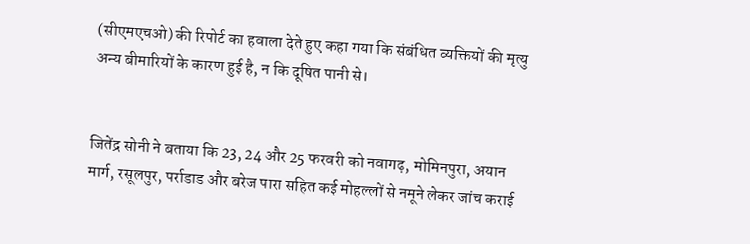(सीएमएचओ) की रिपोर्ट का हवाला देते हुए कहा गया कि संबंधित व्यक्तियों की मृत्यु अन्य बीमारियों के कारण हुई है, न कि दूषित पानी से।


जितेंद्र सोनी ने बताया कि 23, 24 और 25 फरवरी को नवागढ़, मोमिनपुरा, अयान मार्ग, रसूलपुर, पर्राडाड और बरेज पारा सहित कई मोहल्लों से नमूने लेकर जांच कराई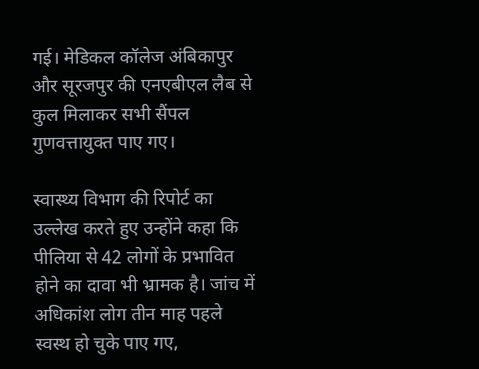गई। मेडिकल कॉलेज अंबिकापुर और सूरजपुर की एनएबीएल लैब से कुल मिलाकर सभी सैंपल गुणवत्तायुक्त पाए गए।

स्वास्थ्य विभाग की रिपोर्ट का उल्लेख करते हुए उन्होंने कहा कि पीलिया से 42 लोगों के प्रभावित होने का दावा भी भ्रामक है। जांच में अधिकांश लोग तीन माह पहले स्वस्थ हो चुके पाए गए,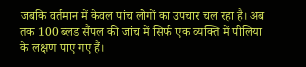जबकि वर्तमान में केवल पांच लोगों का उपचार चल रहा है। अब तक 100 ब्लड सैंपल की जांच में सिर्फ एक व्यक्ति में पीलिया के लक्षण पाए गए हैं।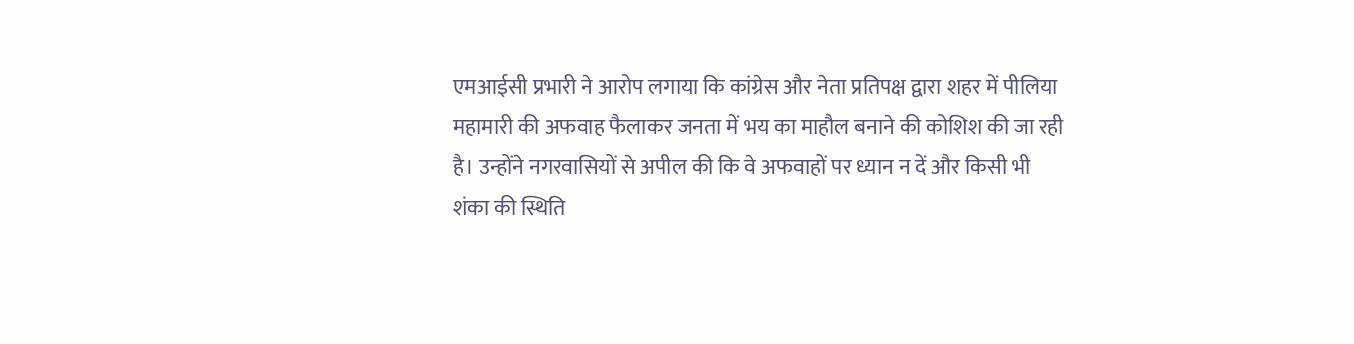एमआईसी प्रभारी ने आरोप लगाया कि कांग्रेस और नेता प्रतिपक्ष द्वारा शहर में पीलिया महामारी की अफवाह फैलाकर जनता में भय का माहौल बनाने की कोशिश की जा रही है। उन्होंने नगरवासियों से अपील की कि वे अफवाहों पर ध्यान न दें और किसी भी शंका की स्थिति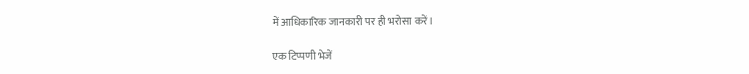में आधिकारिक जानकारी पर ही भरोसा करें।

एक टिप्पणी भेजें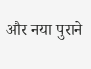और नया पुराने